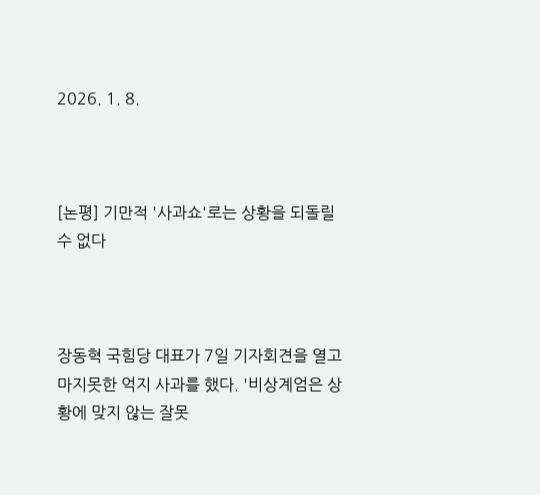2026. 1. 8.



[논평] 기만적 '사과쇼'로는 상황을 되돌릴 수 없다



장동혁 국힘당 대표가 7일 기자회견을 열고 마지못한 억지 사과를 했다. '비상계엄은 상황에 맞지 않는 잘못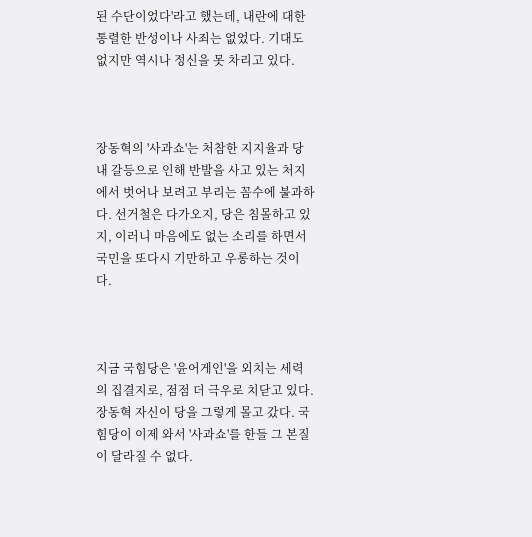된 수단이었다'라고 했는데, 내란에 대한 통렬한 반성이나 사죄는 없었다. 기대도 없지만 역시나 정신을 못 차리고 있다.



장동혁의 '사과쇼'는 처참한 지지율과 당내 갈등으로 인해 반발을 사고 있는 처지에서 벗어나 보려고 부리는 꼼수에 불과하다. 선거철은 다가오지, 당은 침몰하고 있지, 이러니 마음에도 없는 소리를 하면서 국민을 또다시 기만하고 우롱하는 것이다.



지금 국힘당은 '윤어게인'을 외치는 세력의 집결지로, 점점 더 극우로 치닫고 있다. 장동혁 자신이 당을 그렇게 몰고 갔다. 국힘당이 이제 와서 '사과쇼'를 한들 그 본질이 달라질 수 없다.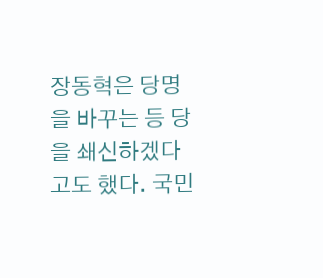장동혁은 당명을 바꾸는 등 당을 쇄신하겠다고도 했다. 국민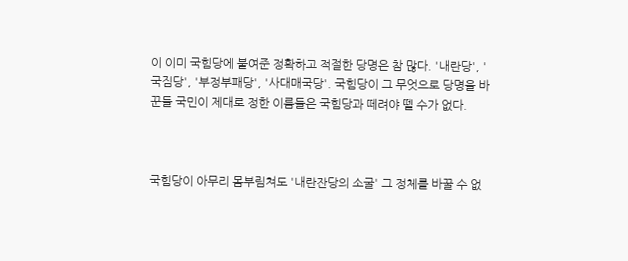이 이미 국힘당에 붙여준 정확하고 적절한 당명은 참 많다. '내란당', '국짐당', '부정부패당', '사대매국당'. 국힘당이 그 무엇으로 당명을 바꾼들 국민이 제대로 정한 이름들은 국힘당과 떼려야 뗄 수가 없다.



국힘당이 아무리 몸부림쳐도 '내란잔당의 소굴' 그 정체를 바꿀 수 없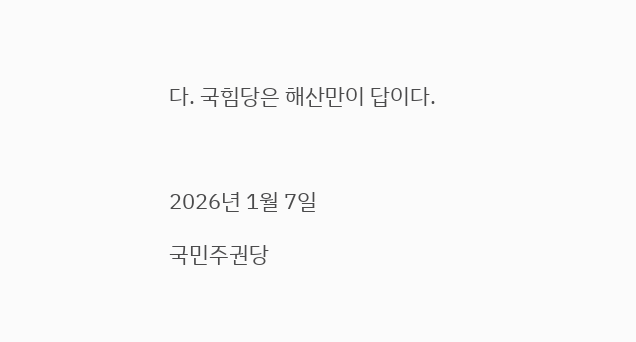다. 국힘당은 해산만이 답이다.



2026년 1월 7일

국민주권당